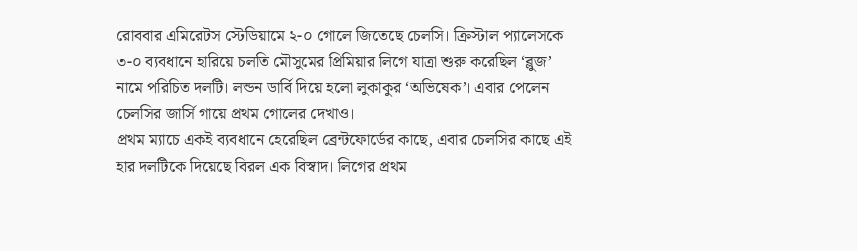রোববার এমিরেটস স্টেডিয়ামে ২-০ গোলে জিতেছে চেলসি। ক্রিস্টাল প্যালেসকে ৩-০ ব্যবধানে হারিয়ে চলতি মৌসুমের প্রিমিয়ার লিগে যাত্রা শুরু করেছিল ‘ব্লুজ’ নামে পরিচিত দলটি। লন্ডন ডার্বি দিয়ে হলো লুকাকুর ‘অভিষেক’। এবার পেলেন চেলসির জার্সি গায়ে প্রথম গোলের দেখাও।
প্রথম ম্যাচে একই ব্যবধানে হেরেছিল ব্রেন্টফোর্ডের কাছে, এবার চেলসির কাছে এই হার দলটিকে দিয়েছে বিরল এক বিস্বাদ। লিগের প্রথম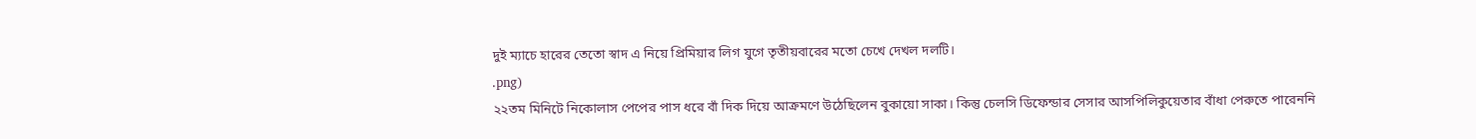দুই ম্যাচে হারের তেতো স্বাদ এ নিয়ে প্রিমিয়ার লিগ যুগে তৃতীয়বারের মতো চেখে দেখল দলটি।
.png)
২২তম মিনিটে নিকোলাস পেপের পাস ধরে বাঁ দিক দিয়ে আক্রমণে উঠেছিলেন বুকায়ো সাকা। কিন্তু চেলসি ডিফেন্ডার সেসার আসপিলিকুয়েতার বাঁধা পেরুতে পারেননি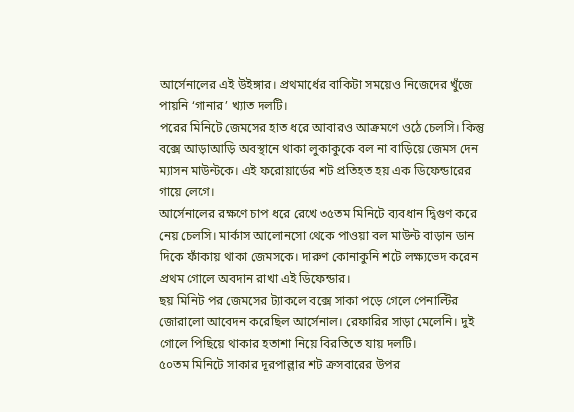আর্সেনালের এই উইঙ্গার। প্রথমার্ধের বাকিটা সময়েও নিজেদের খুঁজে পায়নি ‘গানার’ খ্যাত দলটি।
পরের মিনিটে জেমসের হাত ধরে আবারও আক্রমণে ওঠে চেলসি। কিন্তু বক্সে আড়াআড়ি অবস্থানে থাকা লুকাকুকে বল না বাড়িয়ে জেমস দেন ম্যাসন মাউন্টকে। এই ফরোয়ার্ডের শট প্রতিহত হয় এক ডিফেন্ডারের গায়ে লেগে।
আর্সেনালের রক্ষণে চাপ ধরে রেখে ৩৫তম মিনিটে ব্যবধান দ্বিগুণ করে নেয় চেলসি। মার্কাস আলোনসো থেকে পাওয়া বল মাউন্ট বাড়ান ডান দিকে ফাঁকায় থাকা জেমসকে। দারুণ কোনাকুনি শটে লক্ষ্যভেদ করেন প্রথম গোলে অবদান রাখা এই ডিফেন্ডার।
ছয় মিনিট পর জেমসের ট্যাকলে বক্সে সাকা পড়ে গেলে পেনাল্টির জোরালো আবেদন করেছিল আর্সেনাল। রেফারির সাড়া মেলেনি। দুই গোলে পিছিয়ে থাকার হতাশা নিয়ে বিরতিতে যায় দলটি।
৫০তম মিনিটে সাকার দূরপাল্লার শট ক্রসবারের উপর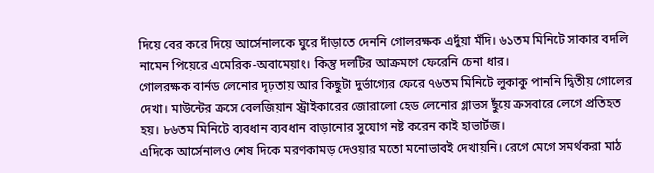দিয়ে বের করে দিয়ে আর্সেনালকে ঘুরে দাঁড়াতে দেননি গোলরক্ষক এদুঁয়া মঁদি। ৬১তম মিনিটে সাকার বদলি নামেন পিয়েরে এমেরিক-অবামেয়াং। কিন্তু দলটির আক্রমণে ফেরেনি চেনা ধার।
গোলরক্ষক বার্নড লেনোর দৃঢ়তায় আর কিছুটা দুর্ভাগ্যের ফেরে ৭৬তম মিনিটে লুকাকু পাননি দ্বিতীয় গোলের দেখা। মাউন্টের ক্রসে বেলজিয়ান স্ট্রাইকারের জোরালো হেড লেনোর গ্লাভস ছুঁয়ে ক্রসবারে লেগে প্রতিহত হয়। ৮৬তম মিনিটে ব্যবধান ব্যবধান বাড়ানোর সুযোগ নষ্ট করেন কাই হাভার্টজ।
এদিকে আর্সেনালও শেষ দিকে মরণকামড় দেওয়ার মতো মনোভাবই দেখায়নি। রেগে মেগে সমর্থকরা মাঠ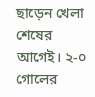ছাড়েন খেলা শেষের আগেই। ২-০ গোলের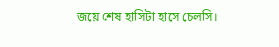জয়ে শেষ হাসিটা হাসে চেলসি।